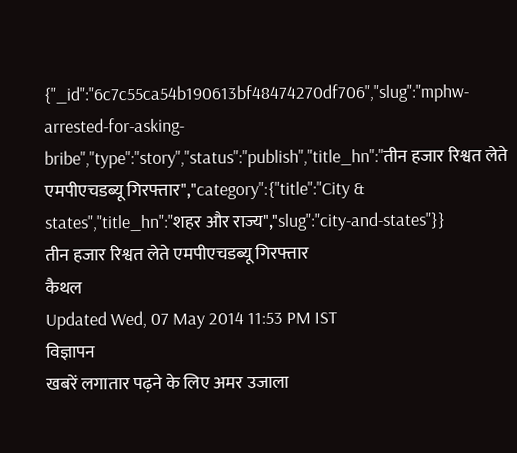{"_id":"6c7c55ca54b190613bf48474270df706","slug":"mphw-arrested-for-asking-bribe","type":"story","status":"publish","title_hn":"तीन हजार रिश्वत लेते एमपीएचडब्यू गिरफ्तार","category":{"title":"City & states","title_hn":"शहर और राज्य","slug":"city-and-states"}}
तीन हजार रिश्वत लेते एमपीएचडब्यू गिरफ्तार
कैथल
Updated Wed, 07 May 2014 11:53 PM IST
विज्ञापन
खबरें लगातार पढ़ने के लिए अमर उजाला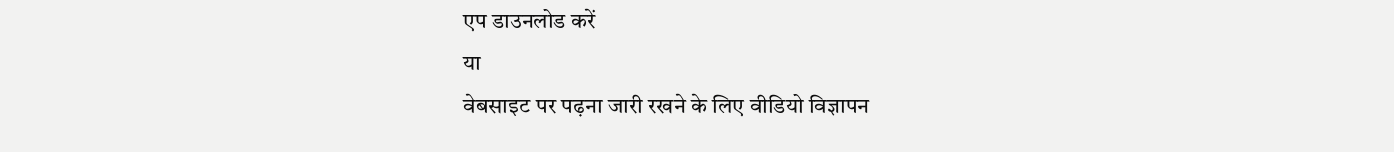एप डाउनलोड करें
या
वेबसाइट पर पढ़ना जारी रखने के लिए वीडियो विज्ञापन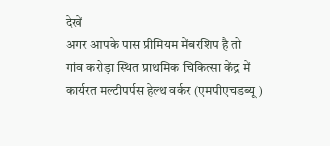देखें
अगर आपके पास प्रीमियम मेंबरशिप है तो
गांव करोड़ा स्थित प्राथमिक चिकित्सा केंद्र में कार्यरत मल्टीपर्पस हेल्थ वर्कर (एमपीएचडब्यू )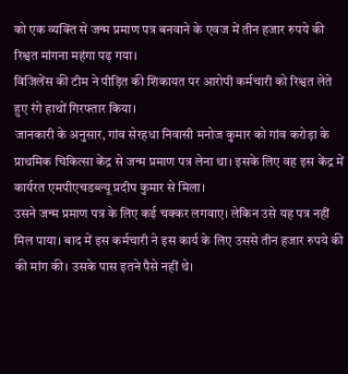को एक व्यक्ति से जन्म प्रमाण पत्र बनवाने के एवज में तीन हजार रुपये की रिश्वत मांगना महंगा पढ़ गया।
विजिलेंस की टीम ने पीड़ित की शिकायत पर आरोपी कर्मचारी को रिश्वत लेते हुए रंगे हाथों गिरफ्तार किया।
जानकारी के अनुसार, गांव सेरहधा निवासी मनोज कुमार को गांव करोड़ा के प्राथमिक चिकित्सा केंद्र से जन्म प्रमाण पत्र लेना था। इसके लिए वह इस केंद्र में कार्यरत एमपीएचडब्ल्यू प्रदीप कुमार से मिला।
उसने जन्म प्रमाण पत्र के लिए कई चक्कर लगवाए। लेकिन उसे यह पत्र नहीं मिल पाया। बाद में इस कर्मचारी ने इस कार्य के लिए उससे तीन हजार रुपये की की मांग की। उसके पास इतने पैसे नहीं थे।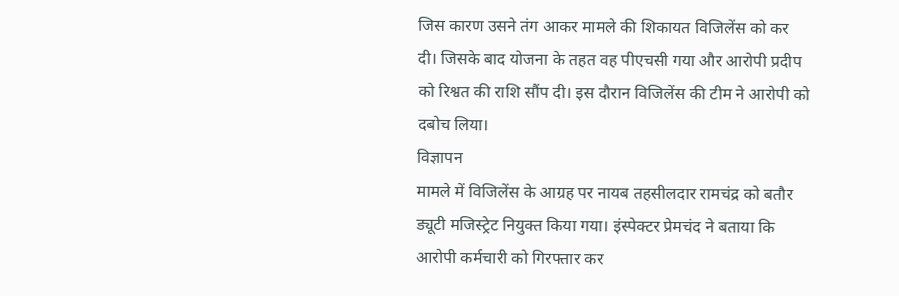जिस कारण उसने तंग आकर मामले की शिकायत विजिलेंस को कर दी। जिसके बाद योजना के तहत वह पीएचसी गया और आरोपी प्रदीप को रिश्वत की राशि सौंप दी। इस दौरान विजिलेंस की टीम ने आरोपी को दबोच लिया।
विज्ञापन
मामले में विजिलेंस के आग्रह पर नायब तहसीलदार रामचंद्र को बतौर ड्यूटी मजिस्ट्रेट नियुक्त किया गया। इंस्पेक्टर प्रेमचंद ने बताया कि आरोपी कर्मचारी को गिरफ्तार कर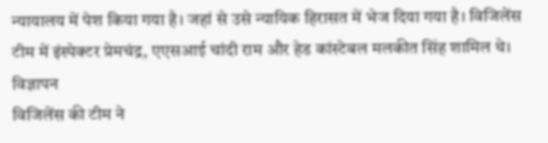न्यायालय में पेश किया गया है। जहां से उसे न्यायिक हिरासत में भेज दिया गया है। विजिलेंस टीम में इंस्पेक्टर प्रेमचंद्र, एएसआई चांदी राम और हेड कांस्टेबल मलकीत सिंह शामिल थे।
विज्ञापन
विजिलेंस की टीम ने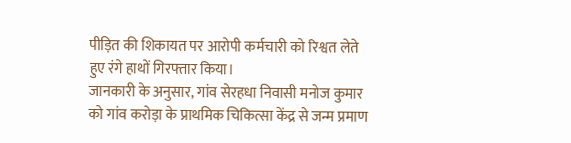पीड़ित की शिकायत पर आरोपी कर्मचारी को रिश्वत लेते हुए रंगे हाथों गिरफ्तार किया।
जानकारी के अनुसार, गांव सेरहधा निवासी मनोज कुमार को गांव करोड़ा के प्राथमिक चिकित्सा केंद्र से जन्म प्रमाण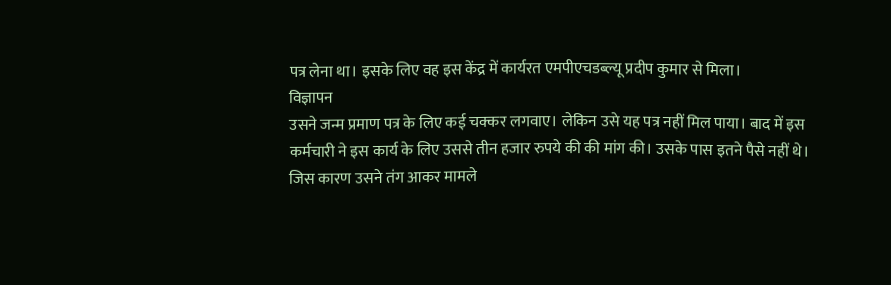पत्र लेना था। इसके लिए वह इस केंद्र में कार्यरत एमपीएचडब्ल्यू प्रदीप कुमार से मिला।
विज्ञापन
उसने जन्म प्रमाण पत्र के लिए कई चक्कर लगवाए। लेकिन उसे यह पत्र नहीं मिल पाया। बाद में इस कर्मचारी ने इस कार्य के लिए उससे तीन हजार रुपये की की मांग की। उसके पास इतने पैसे नहीं थे। जिस कारण उसने तंग आकर मामले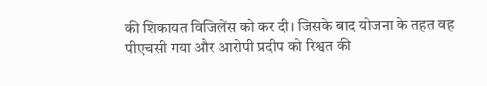की शिकायत विजिलेंस को कर दी। जिसके बाद योजना के तहत वह पीएचसी गया और आरोपी प्रदीप को रिश्वत की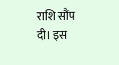राशि सौंप दी। इस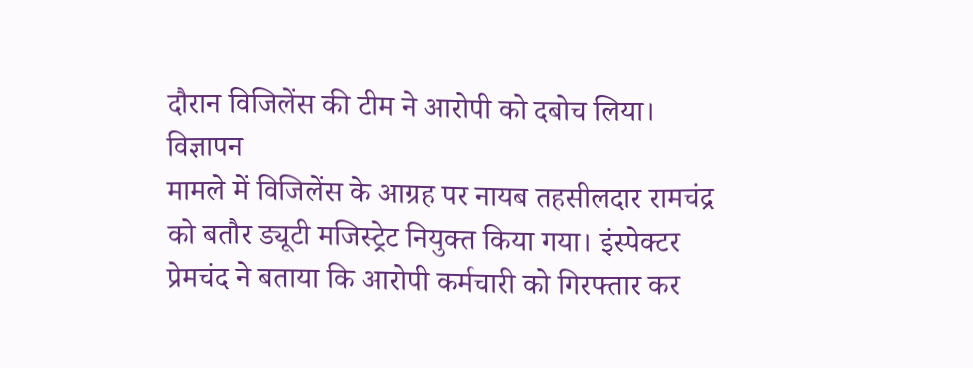दौरान विजिलेंस की टीम ने आरोपी को दबोच लिया।
विज्ञापन
मामले में विजिलेंस के आग्रह पर नायब तहसीलदार रामचंद्र को बतौर ड्यूटी मजिस्ट्रेट नियुक्त किया गया। इंस्पेक्टर प्रेमचंद ने बताया कि आरोपी कर्मचारी को गिरफ्तार कर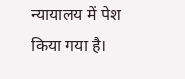न्यायालय में पेश किया गया है।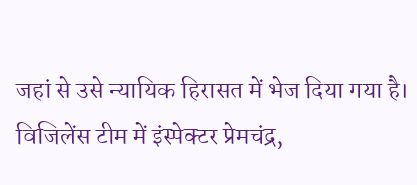जहां से उसे न्यायिक हिरासत में भेज दिया गया है। विजिलेंस टीम में इंस्पेक्टर प्रेमचंद्र,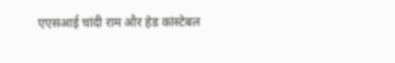एएसआई चांदी राम और हेड कांस्टेबल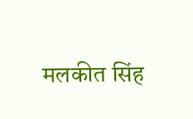मलकीत सिंह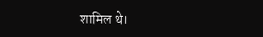शामिल थे।